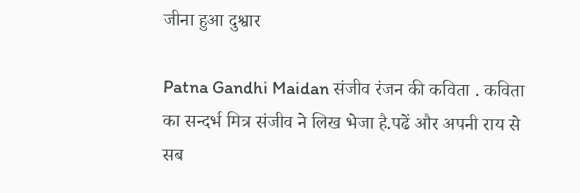जीना हुआ दुश्वार

Patna Gandhi Maidan संजीव रंजन की कविता . कविता का सन्दर्भ मित्र संजीव ने लिख भेजा है.पढें और अपनी राय से सब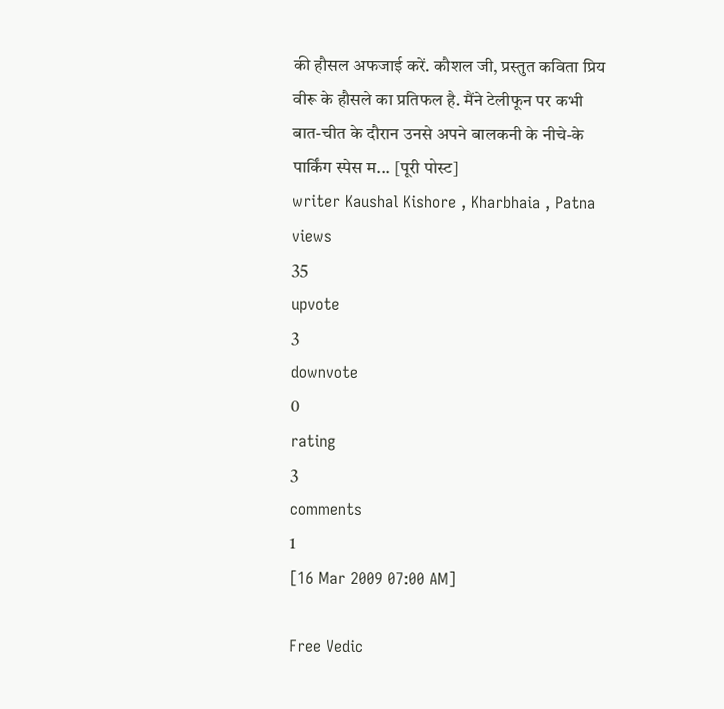की हौसल अफजाई करें. कौशल जी, प्रस्तुत कविता प्रिय वीरू के हौसले का प्रतिफल है. मैंने टेलीफून पर कभी बात-चीत के दौरान उनसे अपने बालकनी के नीचे-के पार्किंग स्पेस म... [पूरी पोस्ट]
writer Kaushal Kishore , Kharbhaia , Patna
views
35
upvote
3
downvote
0
rating
3
comments
1
[16 Mar 2009 07:00 AM]

Free Vedic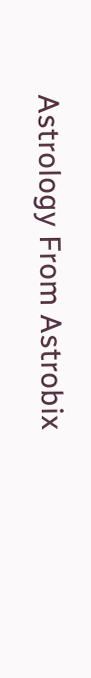Astrology From Astrobix